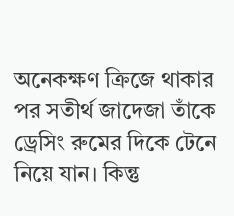অনেকক্ষণ ক্রিজে থাকার পর সতীর্থ জাদেজা তাঁকে ড্রেসিং রুমের দিকে টেনে নিয়ে যান। কিন্তু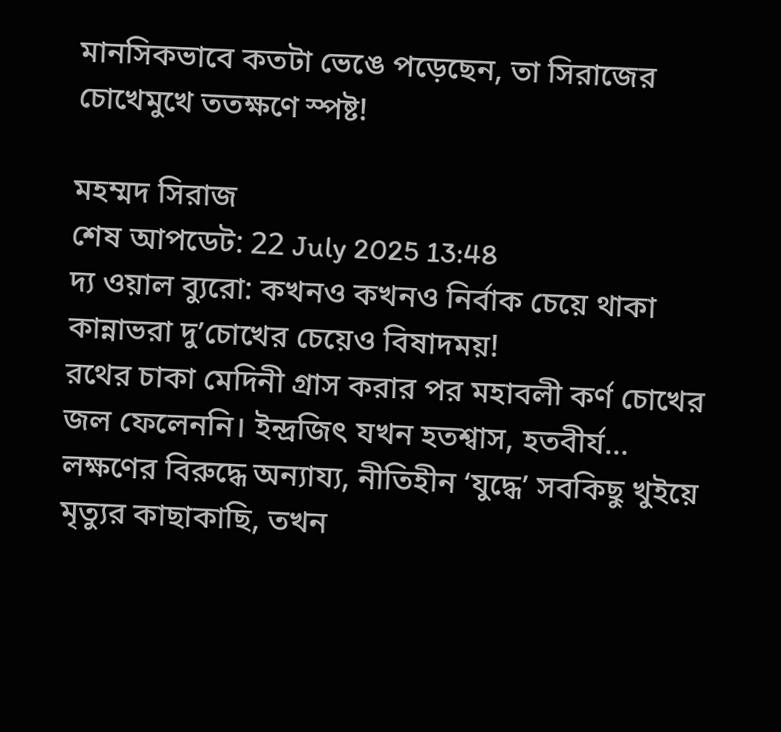মানসিকভাবে কতটা ভেঙে পড়েছেন, তা সিরাজের চোখেমুখে ততক্ষণে স্পষ্ট!

মহম্মদ সিরাজ
শেষ আপডেট: 22 July 2025 13:48
দ্য ওয়াল ব্যুরো: কখনও কখনও নির্বাক চেয়ে থাকা কান্নাভরা দু’চোখের চেয়েও বিষাদময়!
রথের চাকা মেদিনী গ্রাস করার পর মহাবলী কর্ণ চোখের জল ফেলেননি। ইন্দ্রজিৎ যখন হতশ্বাস, হতবীর্য… লক্ষণের বিরুদ্ধে অন্যায্য, নীতিহীন ‘যুদ্ধে’ সবকিছু খুইয়ে মৃত্যুর কাছাকাছি, তখন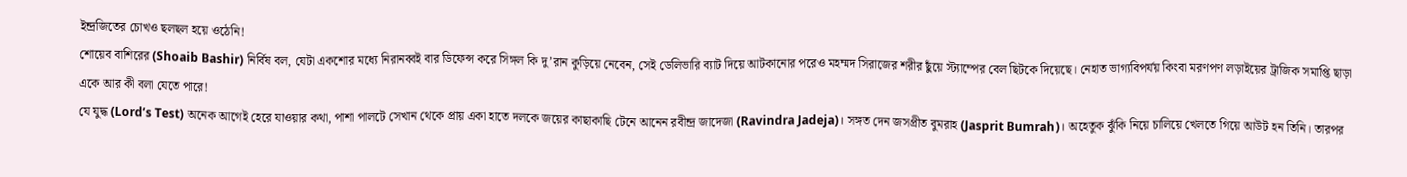ইন্দ্রজিতের চোখও ছলছল হয়ে ওঠেনি!
শোয়েব বাশিরের (Shoaib Bashir) নির্বিষ বল, যেটা একশোর মধ্যে নিরানব্বই বার ডিফেন্স করে সিঙ্গল কি দু’রান কুড়িয়ে নেবেন, সেই ডেলিভারি ব্যাট দিয়ে আটকানোর পরেও মহম্মদ সিরাজের শরীর ছুঁয়ে স্ট্যাম্পের বেল ছিটকে দিয়েছে। নেহাত ভাগ্যবিপর্যয় কিংবা মরণপণ লড়াইয়ের ট্রাজিক সমাপ্তি ছাড়া একে আর কী বলা যেতে পারে!
যে যুদ্ধ (Lord’s Test) অনেক আগেই হেরে যাওয়ার কথা, পাশা পালটে সেখান থেকে প্রায় একা হাতে দলকে জয়ের কাছাকাছি টেনে আনেন রবীন্দ্র জাদেজা (Ravindra Jadeja)। সঙ্গত দেন জসপ্রীত বুমরাহ (Jasprit Bumrah)। অহেতুক ঝুঁকি নিয়ে চালিয়ে খেলতে গিয়ে আউট হন তিনি। তারপর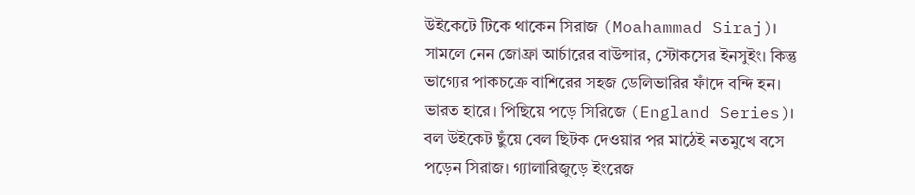উইকেটে টিকে থাকেন সিরাজ (Moahammad Siraj)। সামলে নেন জোফ্রা আর্চারের বাউন্সার, স্টোকসের ইনসুইং। কিন্তু ভাগ্যের পাকচক্রে বাশিরের সহজ ডেলিভারির ফাঁদে বন্দি হন। ভারত হারে। পিছিয়ে পড়ে সিরিজে (England Series)।
বল উইকেট ছুঁয়ে বেল ছিটক দেওয়ার পর মাঠেই নতমুখে বসে পড়েন সিরাজ। গ্যালারিজুড়ে ইংরেজ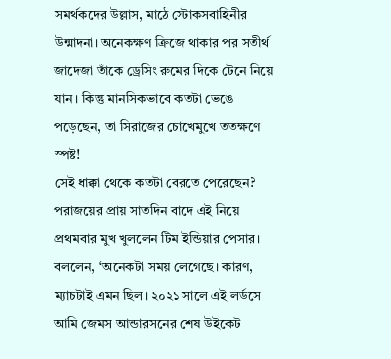সমর্থকদের উল্লাস, মাঠে স্টোকসবাহিনীর উন্মাদনা। অনেকক্ষণ ক্রিজে থাকার পর সতীর্থ জাদেজা তাঁকে ড্রেসিং রুমের দিকে টেনে নিয়ে যান। কিন্তু মানসিকভাবে কতটা ভেঙে পড়েছেন, তা সিরাজের চোখেমুখে ততক্ষণে স্পষ্ট!
সেই ধাক্কা থেকে কতটা বেরতে পেরেছেন? পরাজয়ের প্রায় সাতদিন বাদে এই নিয়ে প্রথমবার মুখ খুললেন টিম ইন্ডিয়ার পেসার। বললেন, ‘অনেকটা সময় লেগেছে। কারণ, ম্যাচটাই এমন ছিল। ২০২১ সালে এই লর্ডসে আমি জেমস আন্ডারসনের শেষ উইকেট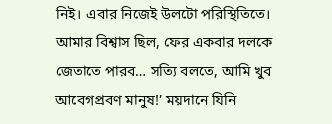নিই। এবার নিজেই উলটো পরিস্থিতিতে। আমার বিশ্বাস ছিল, ফের একবার দলকে জেতাতে পারব… সত্যি বলতে, আমি খুব আবেগপ্রবণ মানুষ!’ ময়দানে যিনি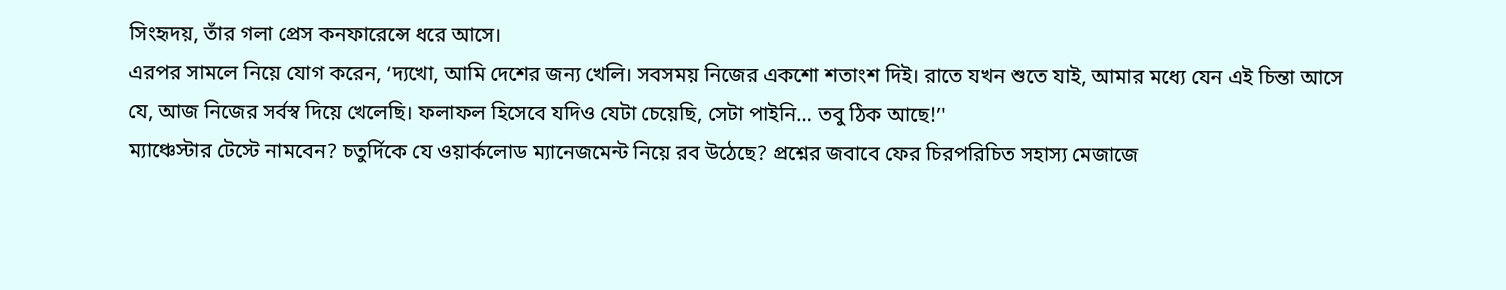সিংহৃদয়, তাঁর গলা প্রেস কনফারেন্সে ধরে আসে।
এরপর সামলে নিয়ে যোগ করেন, ‘দ্যখো, আমি দেশের জন্য খেলি। সবসময় নিজের একশো শতাংশ দিই। রাতে যখন শুতে যাই, আমার মধ্যে যেন এই চিন্তা আসে যে, আজ নিজের সর্বস্ব দিয়ে খেলেছি। ফলাফল হিসেবে যদিও যেটা চেয়েছি, সেটা পাইনি… তবু ঠিক আছে!’'
ম্যাঞ্চেস্টার টেস্টে নামবেন? চতুর্দিকে যে ওয়ার্কলোড ম্যানেজমেন্ট নিয়ে রব উঠেছে? প্রশ্নের জবাবে ফের চিরপরিচিত সহাস্য মেজাজে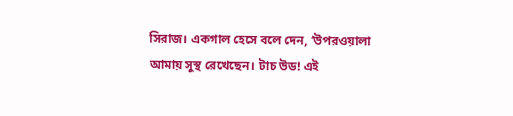সিরাজ। একগাল হেসে বলে দেন, ‘উপরওয়ালা আমায় সুস্থ রেখেছেন। টাচ উড! এই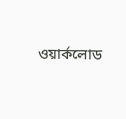ওয়ার্কলোড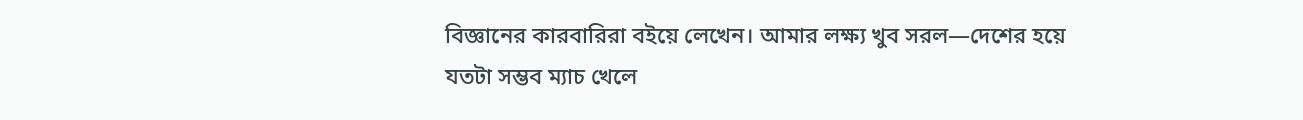বিজ্ঞানের কারবারিরা বইয়ে লেখেন। আমার লক্ষ্য খুব সরল—দেশের হয়ে যতটা সম্ভব ম্যাচ খেলে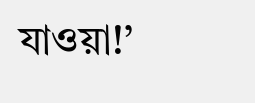যাওয়া!’